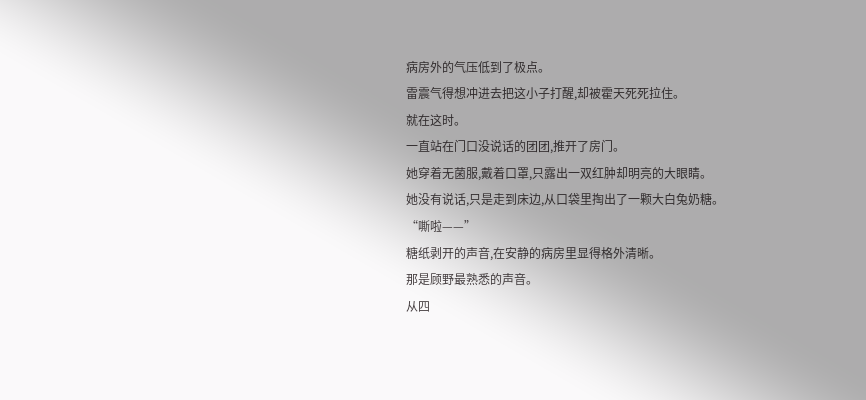病房外的气压低到了极点。
雷震气得想冲进去把这小子打醒,却被霍天死死拉住。
就在这时。
一直站在门口没说话的团团,推开了房门。
她穿着无菌服,戴着口罩,只露出一双红肿却明亮的大眼睛。
她没有说话,只是走到床边,从口袋里掏出了一颗大白兔奶糖。
“嘶啦——”
糖纸剥开的声音,在安静的病房里显得格外清晰。
那是顾野最熟悉的声音。
从四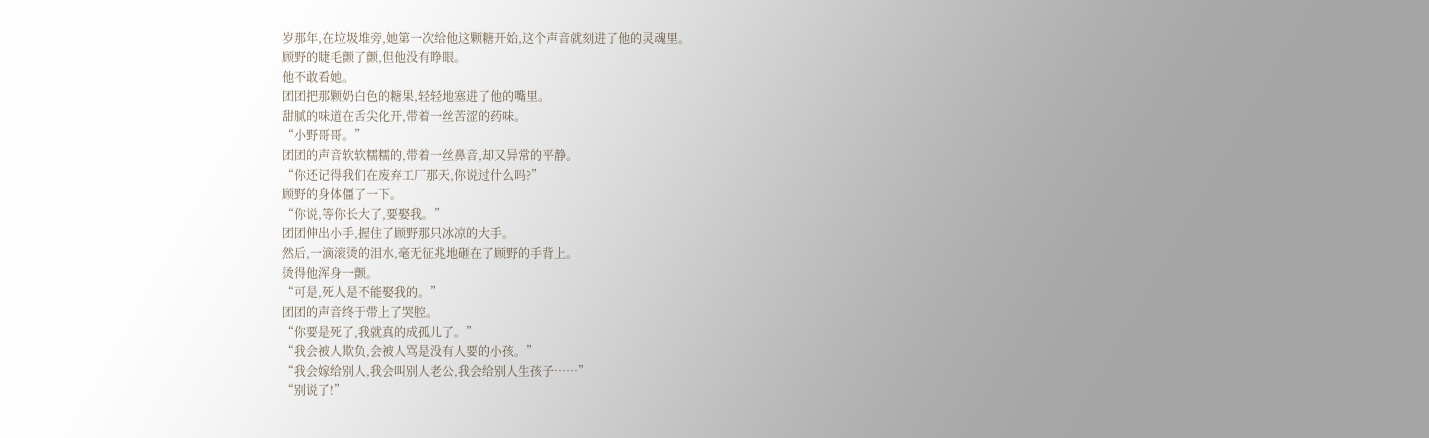岁那年,在垃圾堆旁,她第一次给他这颗糖开始,这个声音就刻进了他的灵魂里。
顾野的睫毛颤了颤,但他没有睁眼。
他不敢看她。
团团把那颗奶白色的糖果,轻轻地塞进了他的嘴里。
甜腻的味道在舌尖化开,带着一丝苦涩的药味。
“小野哥哥。”
团团的声音软软糯糯的,带着一丝鼻音,却又异常的平静。
“你还记得我们在废弃工厂那天,你说过什么吗?”
顾野的身体僵了一下。
“你说,等你长大了,要娶我。”
团团伸出小手,握住了顾野那只冰凉的大手。
然后,一滴滚烫的泪水,毫无征兆地砸在了顾野的手背上。
烫得他浑身一颤。
“可是,死人是不能娶我的。”
团团的声音终于带上了哭腔。
“你要是死了,我就真的成孤儿了。”
“我会被人欺负,会被人骂是没有人要的小孩。”
“我会嫁给别人,我会叫别人老公,我会给别人生孩子……”
“别说了!”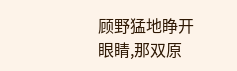顾野猛地睁开眼睛,那双原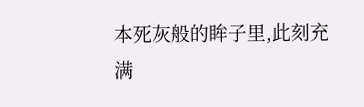本死灰般的眸子里,此刻充满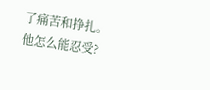了痛苦和挣扎。
他怎么能忍受?